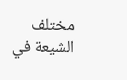مختلف الشيعة في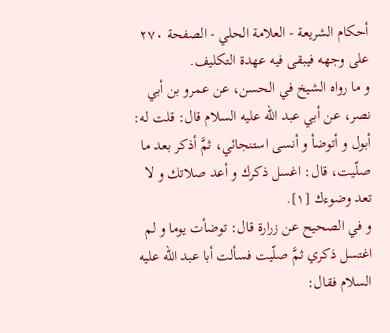أحكام الشريعة - العلامة الحلي - الصفحة ٢٧٠
على وجهه فيبقى فيه عهدة التكليف.
و ما رواه الشيخ في الحسن، عن عمرو بن أبي نصر، عن أبي عبد اللّه عليه السلام قال: قلت له: أبول و أتوضأ و أنسى استنجائي، ثمَّ أذكر بعد ما صلّيت، قال: اغسل ذكرك و أعد صلاتك و لا تعد وضوءك [١].
و في الصحيح عن زرارة قال: توضأت يوما و لم اغتسل ذكري ثمَّ صلّيت فسألت أبا عبد اللّه عليه السلام فقال: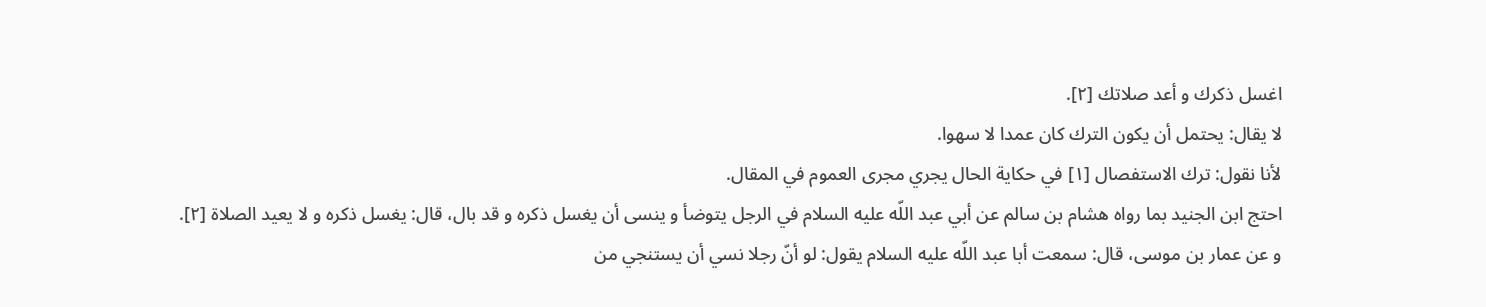اغسل ذكرك و أعد صلاتك [٢].
لا يقال: يحتمل أن يكون الترك كان عمدا لا سهوا.
لأنا نقول: ترك الاستفصال [١] في حكاية الحال يجري مجرى العموم في المقال.
احتج ابن الجنيد بما رواه هشام بن سالم عن أبي عبد اللّه عليه السلام في الرجل يتوضأ و ينسى أن يغسل ذكره و قد بال، قال: يغسل ذكره و لا يعيد الصلاة [٢].
و عن عمار بن موسى، قال: سمعت أبا عبد اللّه عليه السلام يقول: لو أنّ رجلا نسي أن يستنجي من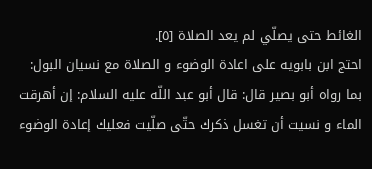الغائط حتى يصلّي لم يعد الصلاة [٥].
احتج ابن بابويه على اعادة الوضوء و الصلاة مع نسيان البول: بما رواه أبو بصير قال: قال أبو عبد اللّه عليه السلام: إن أهرقت الماء و نسيت أن تغسل ذكرك حتّى صلّيت فعليك إعادة الوضوء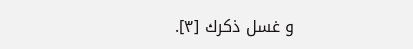و غسل ذكرك [٣].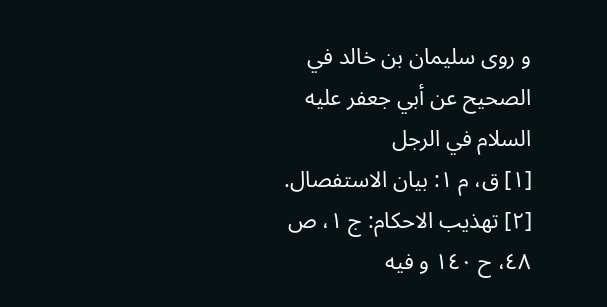و روى سليمان بن خالد في الصحيح عن أبي جعفر عليه السلام في الرجل
[١] ق، م ١: بيان الاستفصال.
[٢] تهذيب الاحكام: ج ١، ص ٤٨، ح ١٤٠ و فيه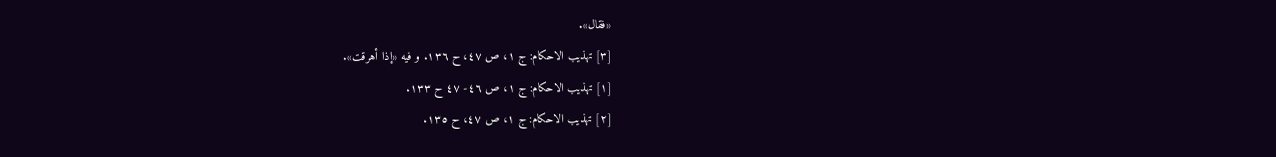«فقال».
[٣] تهذيب الاحكام: ج ١، ص ٤٧، ح ١٣٦. و فيه «إذا أهرقت».
[١] تهذيب الاحكام: ج ١، ص ٤٦- ٤٧ ح ١٣٣.
[٢] تهذيب الاحكام: ج ١، ص ٤٧، ح ١٣٥.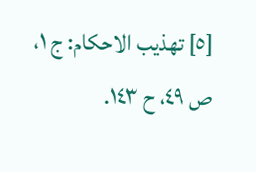[٥] تهذيب الاحكام: ج ١، ص ٤٩، ح ١٤٣.